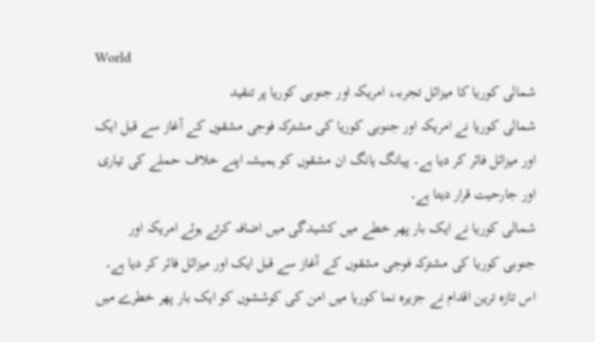World
شمالی کوریا کا میزائل تجربہ، امریکہ اور جنوبی کوریا پر تنقید
شمالی کوریا نے امریکہ اور جنوبی کوریا کی مشترکہ فوجی مشقوں کے آغاز سے قبل ایک اور میزائل فائر کر دیا ہے۔ پیانگ یانگ ان مشقوں کو ہمیشہ اپنے خلاف حملے کی تیاری اور جارحیت قرار دیتا ہے۔
شمالی کوریا نے ایک بار پھر خطے میں کشیدگی میں اضافہ کرتے ہوئے امریکہ اور جنوبی کوریا کی مشترکہ فوجی مشقوں کے آغاز سے قبل ایک اور میزائل فائر کر دیا ہے۔ اس تازہ ترین اقدام نے جزیرہ نما کوریا میں امن کی کوششوں کو ایک بار پھر خطرے میں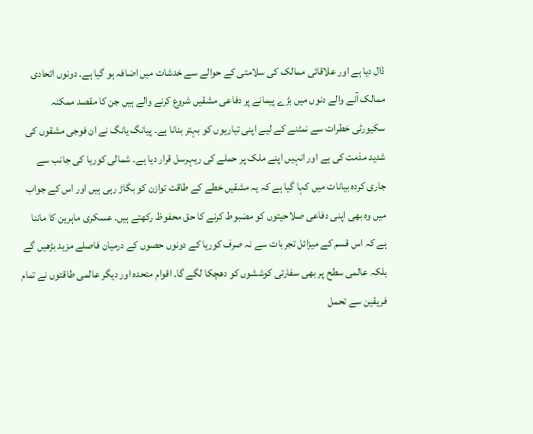ڈال دیا ہے اور علاقائی ممالک کی سلامتی کے حوالے سے خدشات میں اضافہ ہو گیا ہے۔ دونوں اتحادی ممالک آنے والے دنوں میں بڑے پیمانے پر دفاعی مشقیں شروع کرنے والے ہیں جن کا مقصد ممکنہ سکیورٹی خطرات سے نمٹنے کے لیے اپنی تیاریوں کو بہتر بنانا ہے۔ پیانگ یانگ نے ان فوجی مشقوں کی شدید مذمت کی ہے اور انہیں اپنے ملک پر حملے کی ریہرسل قرار دیا ہے۔ شمالی کوریا کی جانب سے جاری کردہ بیانات میں کہا گیا ہے کہ یہ مشقیں خطے کے طاقت توازن کو بگاڑ رہی ہیں اور اس کے جواب میں وہ بھی اپنی دفاعی صلاحیتوں کو مضبوط کرنے کا حق محفوظ رکھتے ہیں۔ عسکری ماہرین کا ماننا ہے کہ اس قسم کے میزائل تجربات سے نہ صرف کوریا کے دونوں حصوں کے درمیان فاصلے مزید بڑھیں گے بلکہ عالمی سطح پر بھی سفارتی کوششوں کو دھچکا لگے گا۔ اقوام متحدہ اور دیگر عالمی طاقتوں نے تمام فریقین سے تحمل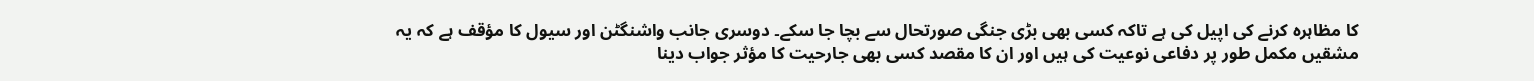کا مظاہرہ کرنے کی اپیل کی ہے تاکہ کسی بھی بڑی جنگی صورتحال سے بچا جا سکے۔ دوسری جانب واشنگٹن اور سیول کا مؤقف ہے کہ یہ مشقیں مکمل طور پر دفاعی نوعیت کی ہیں اور ان کا مقصد کسی بھی جارحیت کا مؤثر جواب دینا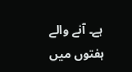ہے۔ آنے والے ہفتوں میں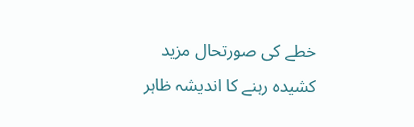خطے کی صورتحال مزید کشیدہ رہنے کا اندیشہ ظاہر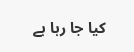کیا جا رہا ہے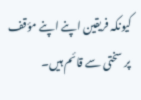کیونکہ فریقین اپنے اپنے مؤقف پر سختی سے قائم ہیں۔